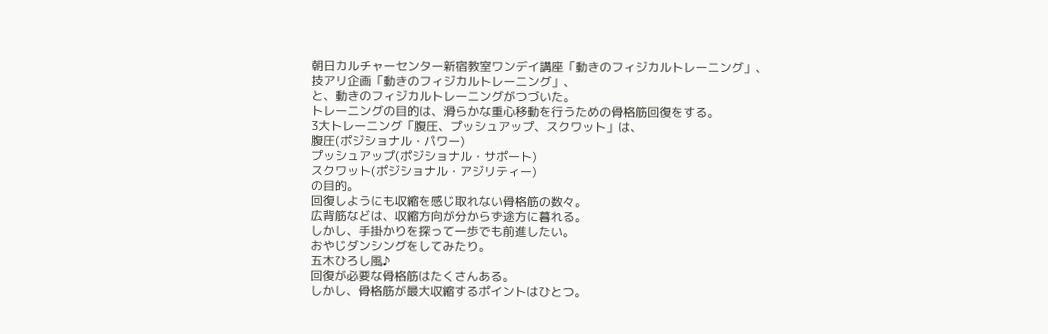朝日カルチャーセンター新宿教室ワンデイ講座「動きのフィジカルトレーニング」、
技アリ企画「動きのフィジカルトレーニング」、
と、動きのフィジカルトレーニングがつづいた。
トレーニングの目的は、滑らかな重心移動を行うための骨格筋回復をする。
3大トレーニング「腹圧、プッシュアップ、スクワット」は、
腹圧(ポジショナル・パワー)
プッシュアップ(ポジショナル・サポート)
スクワット(ポジショナル・アジリティー)
の目的。
回復しようにも収縮を感じ取れない骨格筋の数々。
広背筋などは、収縮方向が分からず途方に暮れる。
しかし、手掛かりを探って一歩でも前進したい。
おやじダンシングをしてみたり。
五木ひろし風♪
回復が必要な骨格筋はたくさんある。
しかし、骨格筋が最大収縮するポイントはひとつ。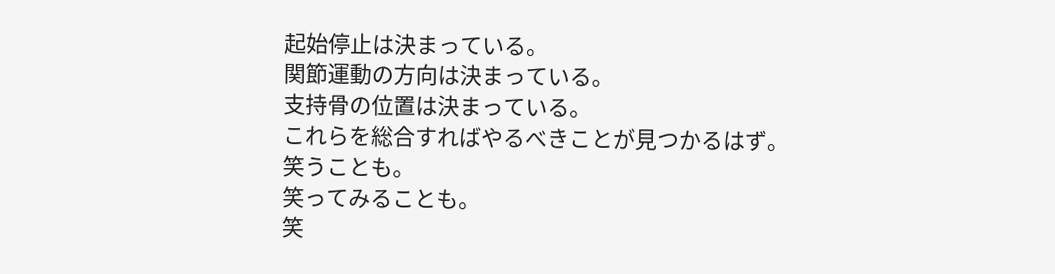起始停止は決まっている。
関節運動の方向は決まっている。
支持骨の位置は決まっている。
これらを総合すればやるべきことが見つかるはず。
笑うことも。
笑ってみることも。
笑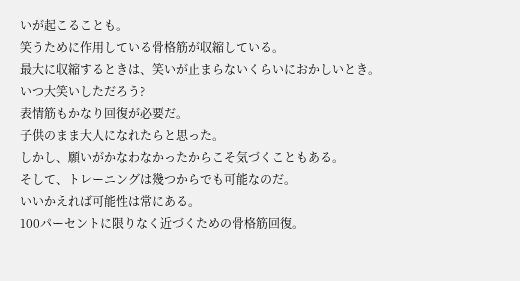いが起こることも。
笑うために作用している骨格筋が収縮している。
最大に収縮するときは、笑いが止まらないくらいにおかしいとき。
いつ大笑いしただろう?
表情筋もかなり回復が必要だ。
子供のまま大人になれたらと思った。
しかし、願いがかなわなかったからこそ気づくこともある。
そして、トレーニングは幾つからでも可能なのだ。
いいかえれば可能性は常にある。
100パーセントに限りなく近づくための骨格筋回復。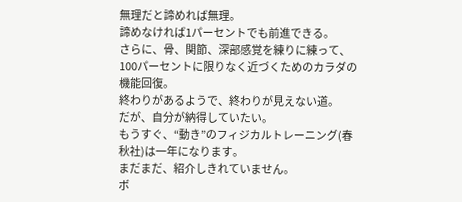無理だと諦めれば無理。
諦めなければ1パーセントでも前進できる。
さらに、骨、関節、深部感覚を練りに練って、
100パーセントに限りなく近づくためのカラダの機能回復。
終わりがあるようで、終わりが見えない道。
だが、自分が納得していたい。
もうすぐ、“動き”のフィジカルトレーニング(春秋社)は一年になります。
まだまだ、紹介しきれていません。
ボ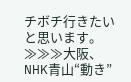チボチ行きたいと思います。
≫≫≫大阪、NHK青山“動き”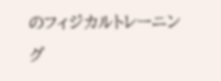のフィジカルトレーニング